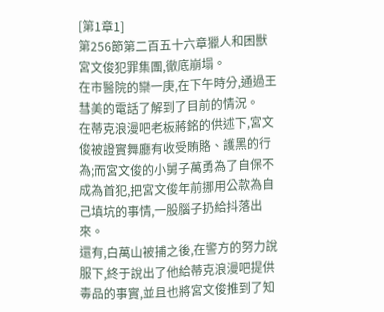[第1章1]
第256節第二百五十六章獵人和困獸
宮文俊犯罪集團,徹底崩塌。
在市醫院的欒一庚,在下午時分,通過王彗美的電話了解到了目前的情況。
在蒂克浪漫吧老板蔣銘的供述下,宮文俊被證實舞廳有收受賄賂、護黑的行為;而宮文俊的小舅子萬勇為了自保不成為首犯,把宮文俊年前挪用公款為自己填坑的事情,一股腦子扔給抖落出來。
還有,白萬山被捕之後,在警方的努力說服下,終于說出了他給蒂克浪漫吧提供毒品的事實,並且也將宮文俊推到了知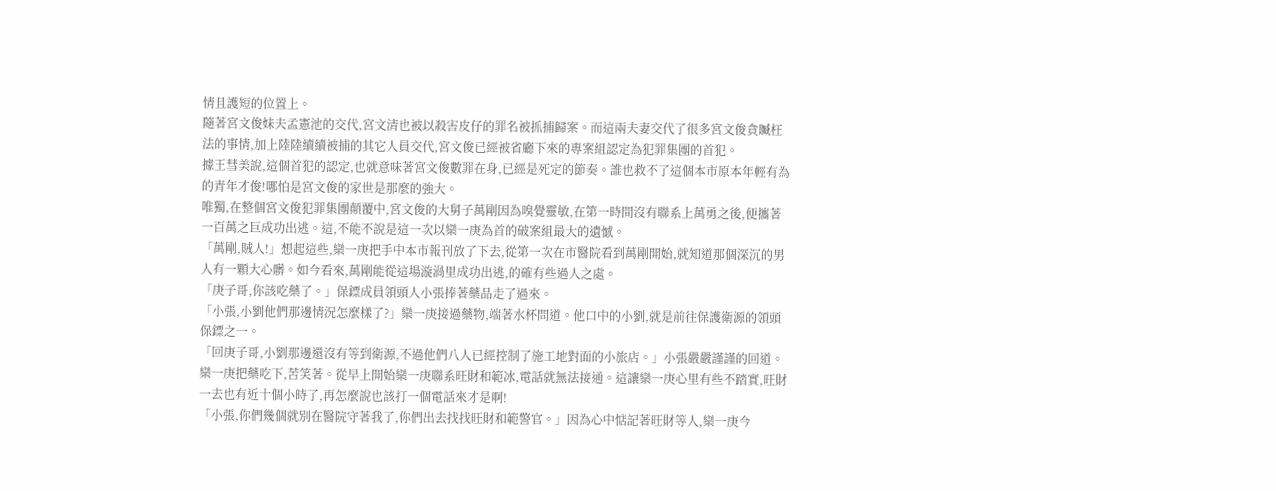情且護短的位置上。
隨著宮文俊妹夫孟憲池的交代,宮文清也被以殺害皮仔的罪名被抓捕歸案。而這兩夫妻交代了很多宮文俊貪贓枉法的事情,加上陸陸續續被捕的其它人員交代,宮文俊已經被省廳下來的專案組認定為犯罪集團的首犯。
據王彗美說,這個首犯的認定,也就意味著宮文俊數罪在身,已經是死定的節奏。誰也救不了這個本市原本年輕有為的青年才俊!哪怕是宮文俊的家世是那麼的強大。
唯獨,在整個宮文俊犯罪集團顛覆中,宮文俊的大舅子萬剛因為嗅覺靈敏,在第一時間沒有聯系上萬勇之後,便攜著一百萬之巨成功出逃。這,不能不說是這一次以欒一庚為首的破案組最大的遺憾。
「萬剛,賊人!」想起這些,欒一庚把手中本市報刊放了下去,從第一次在市醫院看到萬剛開始,就知道那個深沉的男人有一顆大心髒。如今看來,萬剛能從這場漩渦里成功出逃,的確有些過人之處。
「庚子哥,你該吃藥了。」保鏢成員領頭人小張捧著藥品走了過來。
「小張,小劉他們那邊情況怎麼樣了?」欒一庚接過藥物,端著水杯問道。他口中的小劉,就是前往保護衛源的領頭保鏢之一。
「回庚子哥,小劉那邊還沒有等到衛源,不過他們八人已經控制了施工地對面的小旅店。」小張嚴嚴謹謹的回道。
欒一庚把藥吃下,苦笑著。從早上開始欒一庚聯系旺財和範冰,電話就無法接通。這讓欒一庚心里有些不踏實,旺財一去也有近十個小時了,再怎麼說也該打一個電話來才是啊!
「小張,你們幾個就別在醫院守著我了,你們出去找找旺財和範警官。」因為心中惦記著旺財等人,欒一庚今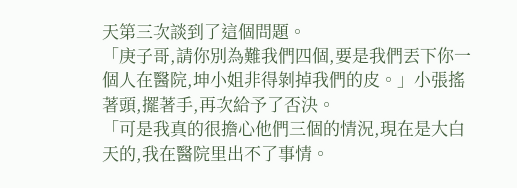天第三次談到了這個問題。
「庚子哥,請你別為難我們四個,要是我們丟下你一個人在醫院,坤小姐非得剝掉我們的皮。」小張搖著頭,擺著手,再次給予了否決。
「可是我真的很擔心他們三個的情況,現在是大白天的,我在醫院里出不了事情。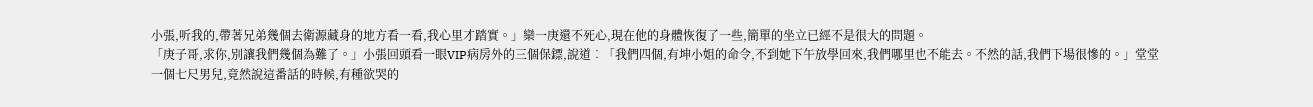小張,听我的,帶著兄弟幾個去衛源藏身的地方看一看,我心里才踏實。」欒一庚還不死心,現在他的身體恢復了一些,簡單的坐立已經不是很大的問題。
「庚子哥,求你,別讓我們幾個為難了。」小張回頭看一眼VIP病房外的三個保鏢,說道︰「我們四個,有坤小姐的命令,不到她下午放學回來,我們哪里也不能去。不然的話,我們下場很慘的。」堂堂一個七尺男兒,竟然說這番話的時候,有種欲哭的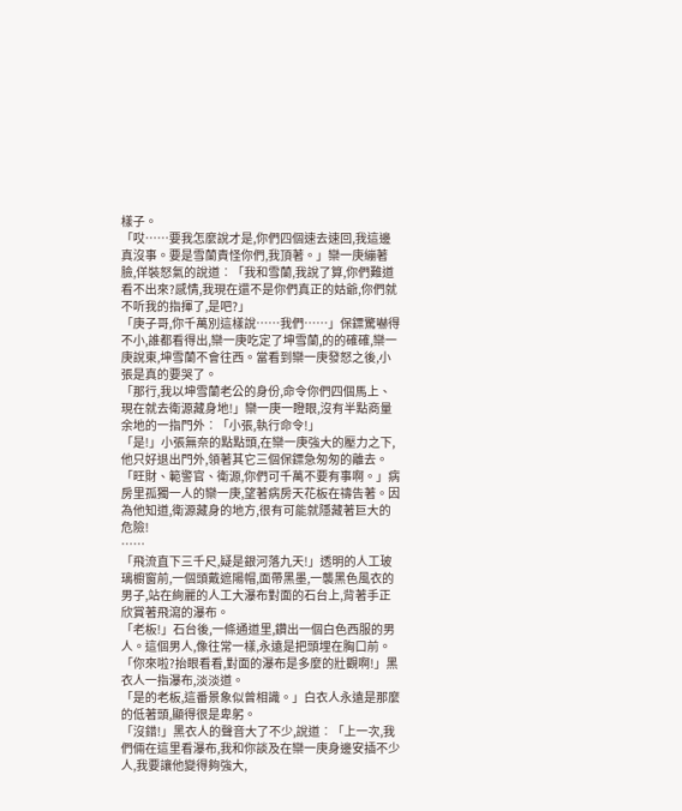樣子。
「哎……要我怎麼說才是,你們四個速去速回,我這邊真沒事。要是雪蘭責怪你們,我頂著。」欒一庚繃著臉,佯裝怒氣的說道︰「我和雪蘭,我說了算,你們難道看不出來?感情,我現在還不是你們真正的姑爺,你們就不听我的指揮了,是吧?」
「庚子哥,你千萬別這樣說……我們……」保鏢驚嚇得不小,誰都看得出,欒一庚吃定了坤雪蘭,的的確確,欒一庚說東,坤雪蘭不會往西。當看到欒一庚發怒之後,小張是真的要哭了。
「那行,我以坤雪蘭老公的身份,命令你們四個馬上、現在就去衛源藏身地!」欒一庚一瞪眼,沒有半點商量余地的一指門外︰「小張,執行命令!」
「是!」小張無奈的點點頭,在欒一庚強大的壓力之下,他只好退出門外,領著其它三個保鏢急匆匆的離去。
「旺財、範警官、衛源,你們可千萬不要有事啊。」病房里孤獨一人的欒一庚,望著病房天花板在禱告著。因為他知道,衛源藏身的地方,很有可能就隱藏著巨大的危險!
……
「飛流直下三千尺,疑是銀河落九天!」透明的人工玻璃櫥窗前,一個頭戴遮陽帽,面帶黑墨,一襲黑色風衣的男子,站在絢麗的人工大瀑布對面的石台上,背著手正欣賞著飛瀉的瀑布。
「老板!」石台後,一條通道里,鑽出一個白色西服的男人。這個男人,像往常一樣,永遠是把頭埋在胸口前。
「你來啦?抬眼看看,對面的瀑布是多麼的壯觀啊!」黑衣人一指瀑布,淡淡道。
「是的老板,這番景象似曾相識。」白衣人永遠是那麼的低著頭,顯得很是卑躬。
「沒錯!」黑衣人的聲音大了不少,說道︰「上一次,我們倆在這里看瀑布,我和你談及在欒一庚身邊安插不少人,我要讓他變得夠強大,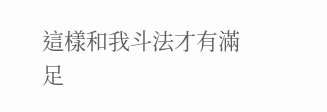這樣和我斗法才有滿足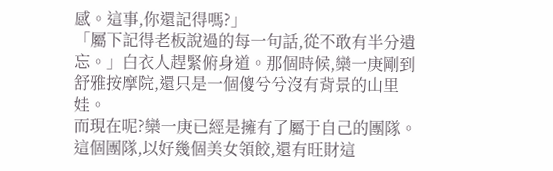感。這事,你還記得嗎?」
「屬下記得老板說過的每一句話,從不敢有半分遺忘。」白衣人趕緊俯身道。那個時候,欒一庚剛到舒雅按摩院,還只是一個傻兮兮沒有背景的山里娃。
而現在呢?欒一庚已經是擁有了屬于自己的團隊。這個團隊,以好幾個美女領餃,還有旺財這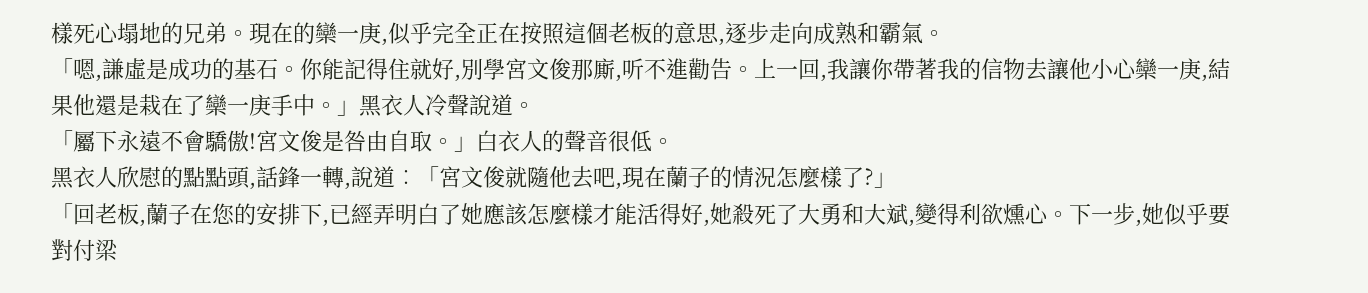樣死心塌地的兄弟。現在的欒一庚,似乎完全正在按照這個老板的意思,逐步走向成熟和霸氣。
「嗯,謙虛是成功的基石。你能記得住就好,別學宮文俊那廝,听不進勸告。上一回,我讓你帶著我的信物去讓他小心欒一庚,結果他還是栽在了欒一庚手中。」黑衣人冷聲說道。
「屬下永遠不會驕傲!宮文俊是咎由自取。」白衣人的聲音很低。
黑衣人欣慰的點點頭,話鋒一轉,說道︰「宮文俊就隨他去吧,現在蘭子的情況怎麼樣了?」
「回老板,蘭子在您的安排下,已經弄明白了她應該怎麼樣才能活得好,她殺死了大勇和大斌,變得利欲燻心。下一步,她似乎要對付梁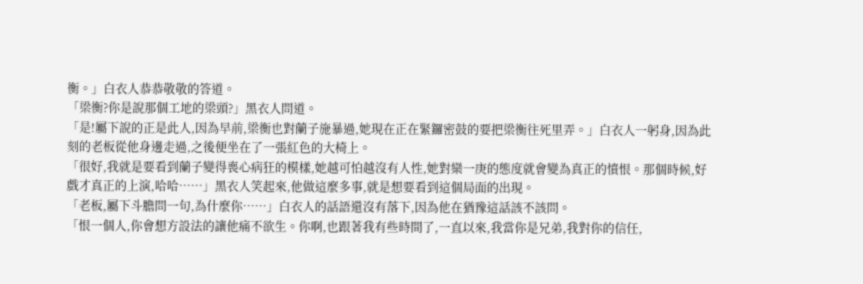衡。」白衣人恭恭敬敬的答道。
「梁衡?你是說那個工地的梁頭?」黑衣人問道。
「是!屬下說的正是此人,因為早前,梁衡也對蘭子施暴過,她現在正在緊鑼密鼓的要把梁衡往死里弄。」白衣人一躬身,因為此刻的老板從他身邊走過,之後便坐在了一張紅色的大椅上。
「很好,我就是要看到蘭子變得喪心病狂的模樣,她越可怕越沒有人性,她對欒一庚的態度就會變為真正的憤恨。那個時候,好戲才真正的上演,哈哈……」黑衣人笑起來,他做這麼多事,就是想要看到這個局面的出現。
「老板,屬下斗膽問一句,為什麼你……」白衣人的話語還沒有落下,因為他在猶豫這話該不該問。
「恨一個人,你會想方設法的讓他痛不欲生。你啊,也跟著我有些時間了,一直以來,我當你是兄弟,我對你的信任,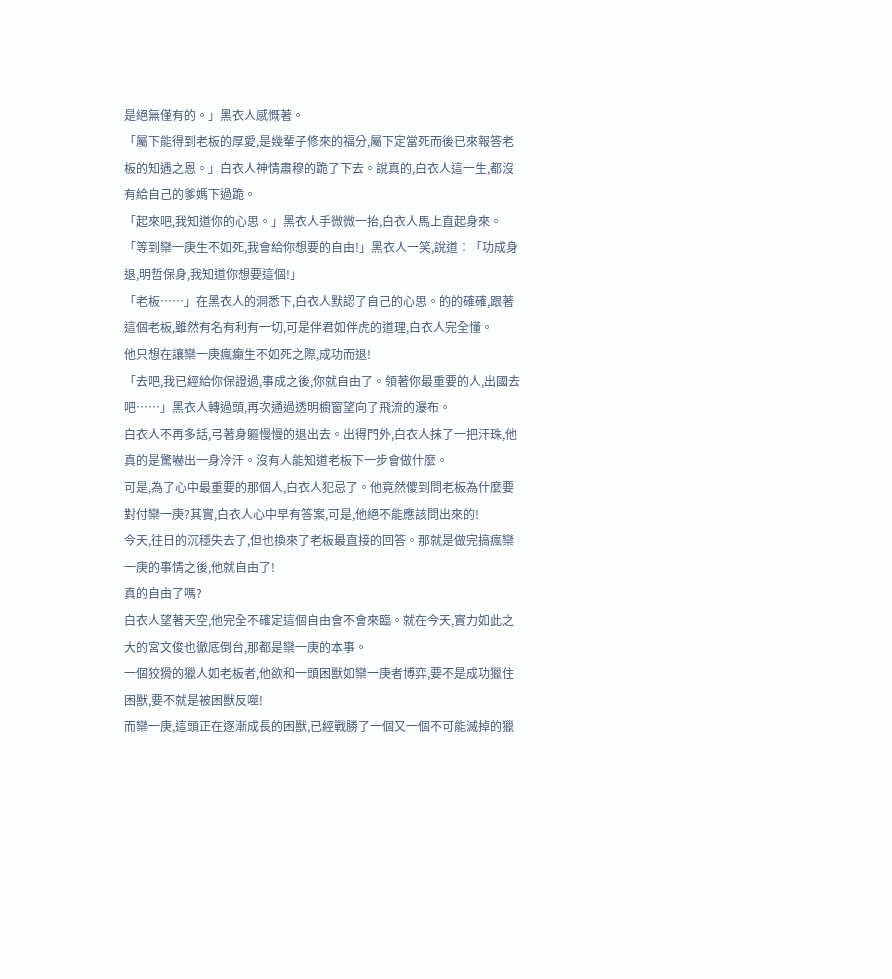是絕無僅有的。」黑衣人感慨著。
「屬下能得到老板的厚愛,是幾輩子修來的福分,屬下定當死而後已來報答老板的知遇之恩。」白衣人神情肅穆的跪了下去。說真的,白衣人這一生,都沒有給自己的爹媽下過跪。
「起來吧,我知道你的心思。」黑衣人手微微一抬,白衣人馬上直起身來。
「等到欒一庚生不如死,我會給你想要的自由!」黑衣人一笑,說道︰「功成身退,明哲保身,我知道你想要這個!」
「老板……」在黑衣人的洞悉下,白衣人默認了自己的心思。的的確確,跟著這個老板,雖然有名有利有一切,可是伴君如伴虎的道理,白衣人完全懂。
他只想在讓欒一庚瘋癲生不如死之際,成功而退!
「去吧,我已經給你保證過,事成之後,你就自由了。領著你最重要的人,出國去吧……」黑衣人轉過頭,再次通過透明櫥窗望向了飛流的瀑布。
白衣人不再多話,弓著身軀慢慢的退出去。出得門外,白衣人抹了一把汗珠,他真的是驚嚇出一身冷汗。沒有人能知道老板下一步會做什麼。
可是,為了心中最重要的那個人,白衣人犯忌了。他竟然傻到問老板為什麼要對付欒一庚?其實,白衣人心中早有答案,可是,他絕不能應該問出來的!
今天,往日的沉穩失去了,但也換來了老板最直接的回答。那就是做完搞瘋欒一庚的事情之後,他就自由了!
真的自由了嗎?
白衣人望著天空,他完全不確定這個自由會不會來臨。就在今天,實力如此之大的宮文俊也徹底倒台,那都是欒一庚的本事。
一個狡猾的獵人如老板者,他欲和一頭困獸如欒一庚者博弈,要不是成功獵住困獸,要不就是被困獸反噬!
而欒一庚,這頭正在逐漸成長的困獸,已經戰勝了一個又一個不可能滅掉的獵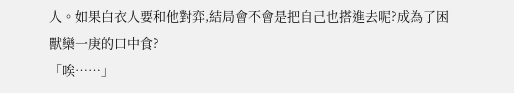人。如果白衣人要和他對弈,結局會不會是把自己也搭進去呢?成為了困獸欒一庚的口中食?
「唉……」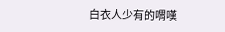白衣人少有的喟嘆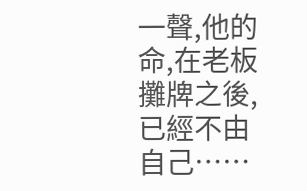一聲,他的命,在老板攤牌之後,已經不由自己……